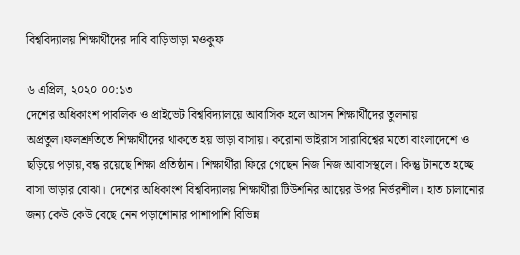বিশ্ববিদ্যালয় শিক্ষার্থীদের দাবি বাড়িভাড়া মওকুফ

৬ এপ্রিল, ২০২০ ০০:১৩
দেশের অধিকাংশ পাবলিক ও প্রাইভেট বিশ্ববিদ্যালয়ে আবাসিক হলে আসন শিক্ষার্থীদের তুলনায় অপ্রতুল।ফলশ্রুতিতে শিক্ষার্থীদের থাকতে হয় ভাড়া বাসায়। করোনা ভাইরাস সারাবিশ্বের মতো বাংলাদেশে ও ছড়িয়ে পড়ায়,বন্ধ রয়েছে শিক্ষা প্রতিষ্ঠান। শিক্ষার্থীরা ফিরে গেছেন নিজ নিজ আবাসস্থলে। কিন্তু টানতে হচ্ছে বাসা ভাড়ার বোঝা। দেশের অধিকাংশ বিশ্ববিদ্যালয় শিক্ষার্থীরা টিউশনির আয়ের উপর নির্ভরশীল। হাত চালানোর জন্য কেউ কেউ বেছে নেন পড়াশোনার পাশাপাশি বিভিন্ন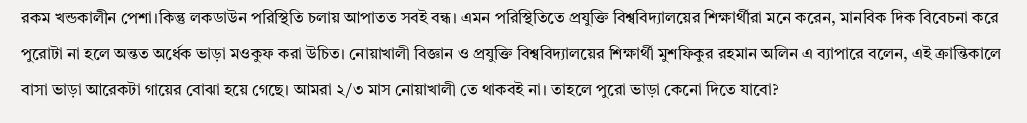রকম খন্ডকালীন পেশা।কিন্তু লকডাউন পরিস্থিতি চলায় আপাতত সবই বন্ধ। এমন পরিস্থিতিতে প্রযুক্তি বিশ্ববিদ্যালয়ের শিক্ষার্থীরা মনে করেন, মানবিক দিক বিবেচনা করে পুরোটা না হলে অন্তত অর্ধেক ভাড়া মওকুফ করা উচিত। নোয়াখালী বিজ্ঞান ও প্রযুক্তি বিশ্ববিদ্যালয়ের শিক্ষার্থী মুশফিকুর রহমান অলিন এ ব্যাপারে বলেন, এই ক্রান্তিকালে বাসা ভাড়া আরেকটা গায়ের বোঝা হয়ে গেছে। আমরা ২/৩ মাস নোয়াখালী তে থাকবই না। তাহলে পুরো ভাড়া কেনো দিতে যাবো?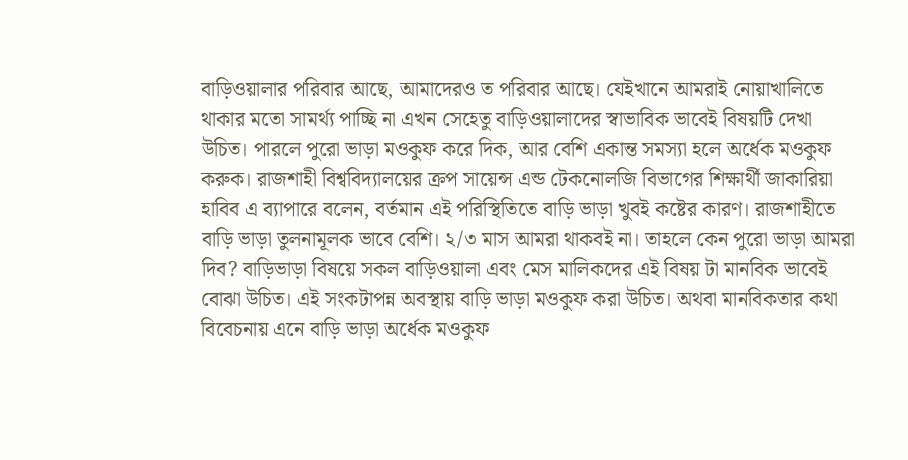বাড়িওয়ালার পরিবার আছে, আমাদেরও ত পরিবার আছে। যেইখানে আমরাই নোয়াখালিতে থাকার মতো সামর্থ্য পাচ্ছি না এখন সেহেতু বাড়িওয়ালাদের স্বাভাবিক ভাবেই বিষয়টি দেখা উচিত। পারলে পুরো ভাড়া মওকুফ করে দিক, আর বেশি একান্ত সমস্যা হলে অর্ধেক মওকুফ করুক। রাজশাহী বিশ্ববিদ্যালয়ের ক্রপ সায়েন্স এন্ড টেকনোলজি বিভাগের শিক্ষার্থী জাকারিয়া হাবিব এ ব্যাপারে বলেন, বর্তমান এই পরিস্থিতিতে বাড়ি ভাড়া খুবই কষ্টের কারণ। রাজশাহীতে বাড়ি ভাড়া তুলনামূলক ভাবে বেশি। ২/৩ মাস আমরা থাকবই না। তাহলে কেন পুরো ভাড়া আমরা দিব? বাড়িভাড়া বিষয়ে সকল বাড়িওয়ালা এবং মেস মালিকদের এই বিষয় টা মানবিক ভাবেই বোঝা উচিত। এই সংকটাপন্ন অবস্থায় বাড়ি ভাড়া মওকুফ করা উচিত। অথবা মানবিকতার কথা বিবেচনায় এনে বাড়ি ভাড়া অর্ধেক মওকুফ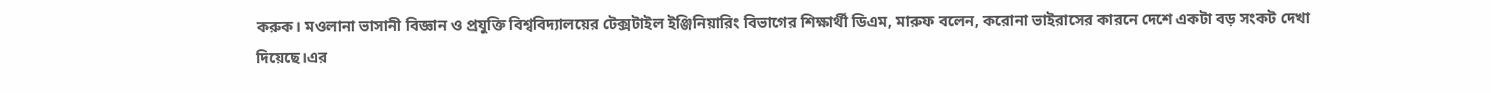করুক। মওলানা ভাসানী বিজ্ঞান ও প্রযুক্তি বিশ্ববিদ্যালয়ের টেক্সটাইল ইঞ্জিনিয়ারিং বিভাগের শিক্ষার্থী ডিএম, মারুফ বলেন, করোনা ভাইরাসের কারনে দেশে একটা বড় সংকট দেখা দিয়েছে।এর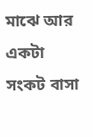মাঝে আর একটা সংকট বাসা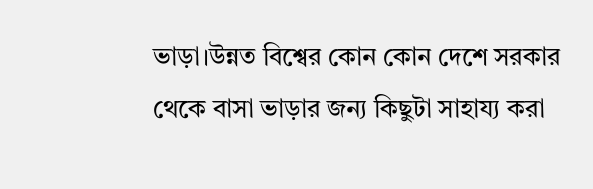ভাড়া।উন্নত বিশ্বের কোন কোন দেশে সরকার থেকে বাসা ভাড়ার জন্য কিছুটা সাহায্য করা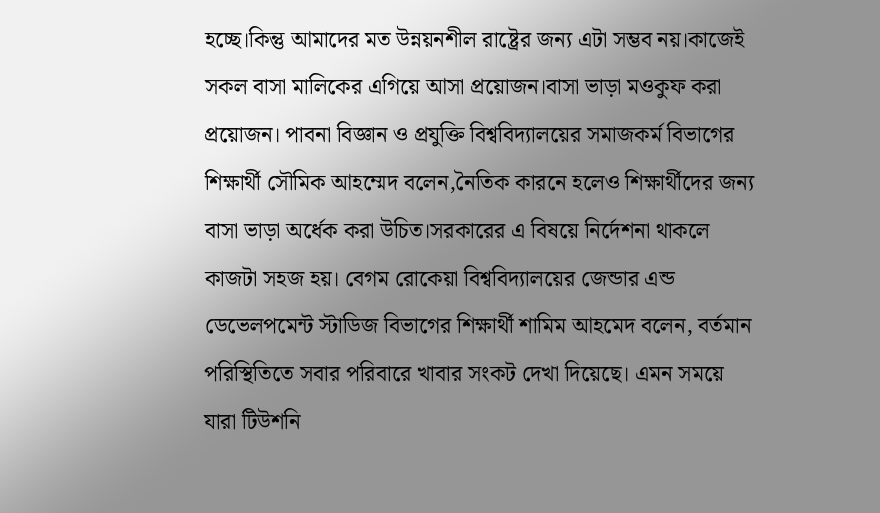হচ্ছে।কিন্তু আমাদের মত উন্নয়নশীল রাষ্ট্রের জন্য এটা সম্ভব নয়।কাজেই সকল বাসা মালিকের এগিয়ে আসা প্রয়োজন।বাসা ভাড়া মওকুফ করা প্রয়োজন। পাবনা বিজ্ঞান ও প্রযুক্তি বিশ্ববিদ্যালয়ের সমাজকর্ম বিভাগের শিক্ষার্থী সৌমিক আহম্মেদ বলেন,নৈতিক কারনে হলেও শিক্ষার্থীদের জন্য বাসা ভাড়া অর্ধেক করা উচিত।সরকারের এ বিষয়ে নির্দেশনা থাকলে কাজটা সহজ হয়। বেগম রোকেয়া বিশ্ববিদ্যালয়ের জেন্ডার এন্ড ডেভেলপমেন্ট স্টাডিজ বিভাগের শিক্ষার্থী শামিম আহমেদ বলেন, বর্তমান পরিস্থিতিতে সবার পরিবারে খাবার সংকট দেখা দিয়েছে। এমন সময়ে যারা টিউশনি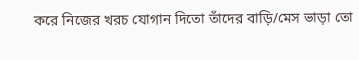করে নিজের খরচ যোগান দিতো তাঁদের বাড়ি/মেস ভাড়া তো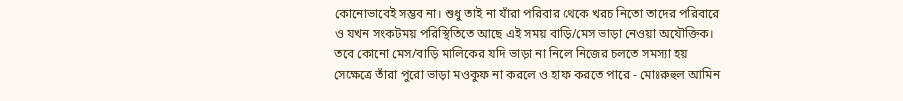কোনোভাবেই সম্ভব না। শুধু তাই না যাঁরা পরিবার থেকে খরচ নিতো তাদের পরিবারে ও যখন সংকটময় পরিস্থিতিতে আছে এই সময় বাড়ি/মেস ভাড়া নেওয়া অযৌক্তিক। তবে কোনো মেস/বাড়ি মালিকের যদি ভাড়া না নিলে নিজের চলতে সমস্যা হয় সেক্ষেত্রে তাঁরা পুরো ভাড়া মওকুফ না করলে ও হাফ করতে পারে - মোঃরুহুল আমিন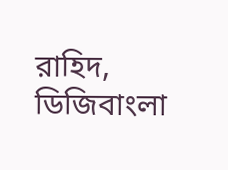রাহিদ, ডিজিবাংলা